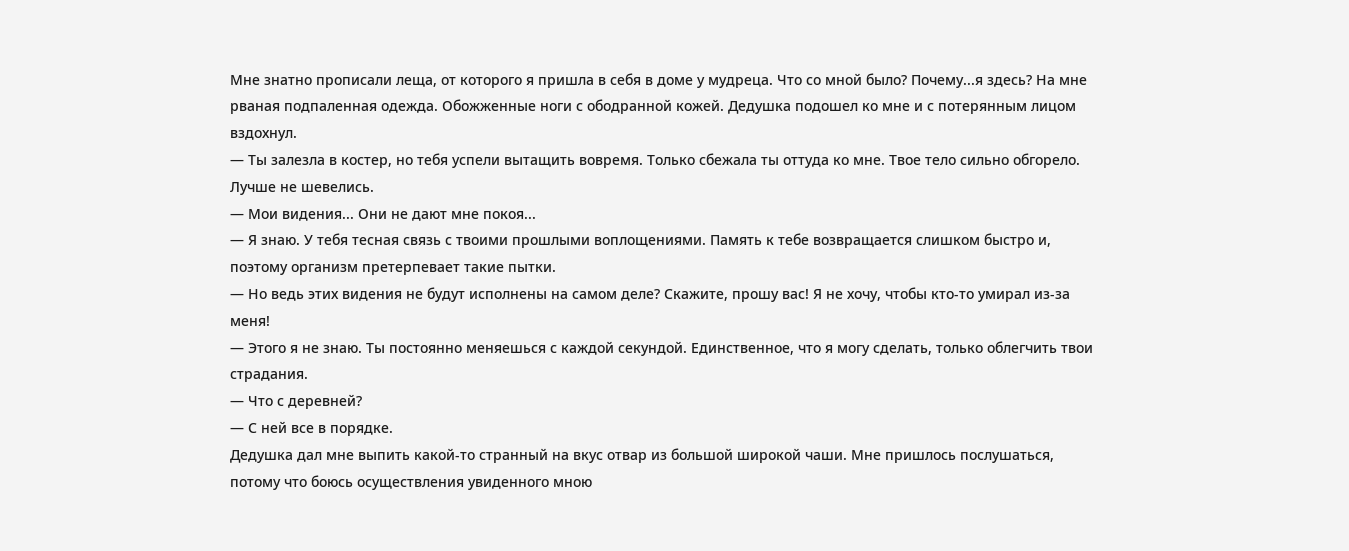Мне знатно прописали леща, от которого я пришла в себя в доме у мудреца. Что со мной было? Почему...я здесь? На мне рваная подпаленная одежда. Обожженные ноги с ободранной кожей. Дедушка подошел ко мне и с потерянным лицом вздохнул.
— Ты залезла в костер, но тебя успели вытащить вовремя. Только сбежала ты оттуда ко мне. Твое тело сильно обгорело. Лучше не шевелись.
— Мои видения... Они не дают мне покоя...
— Я знаю. У тебя тесная связь с твоими прошлыми воплощениями. Память к тебе возвращается слишком быстро и, поэтому организм претерпевает такие пытки.
— Но ведь этих видения не будут исполнены на самом деле? Скажите, прошу вас! Я не хочу, чтобы кто-то умирал из-за меня!
— Этого я не знаю. Ты постоянно меняешься с каждой секундой. Единственное, что я могу сделать, только облегчить твои страдания.
— Что с деревней?
— С ней все в порядке.
Дедушка дал мне выпить какой-то странный на вкус отвар из большой широкой чаши. Мне пришлось послушаться, потому что боюсь осуществления увиденного мною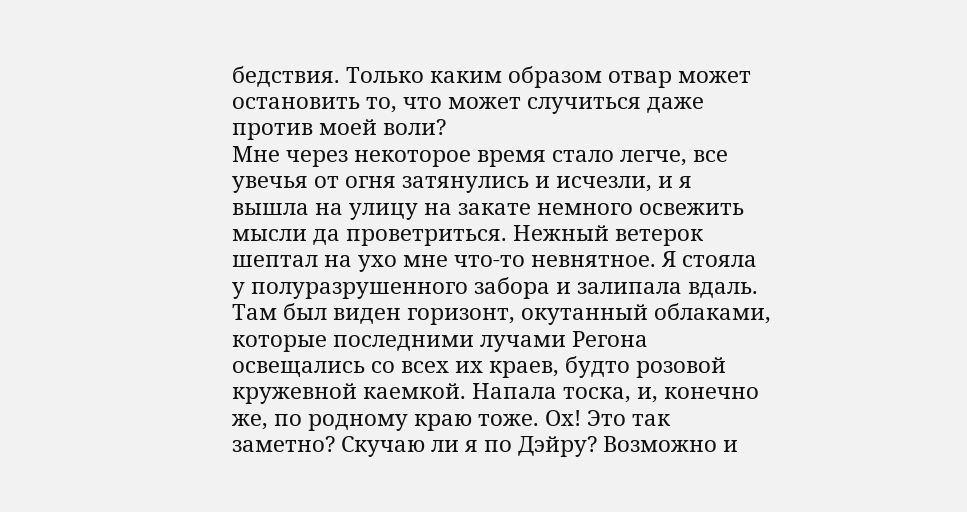бедствия. Только каким образом отвар может остановить то, что может случиться даже против моей воли?
Мне через некоторое время стало легче, все увечья от огня затянулись и исчезли, и я вышла на улицу на закате немного освежить мысли да проветриться. Нежный ветерок шептал на ухо мне что-то невнятное. Я стояла у полуразрушенного забора и залипала вдаль. Там был виден горизонт, окутанный облаками, которые последними лучами Регона освещались со всех их краев, будто розовой кружевной каемкой. Напала тоска, и, конечно же, по родному краю тоже. Ох! Это так заметно? Скучаю ли я по Дэйру? Возможно и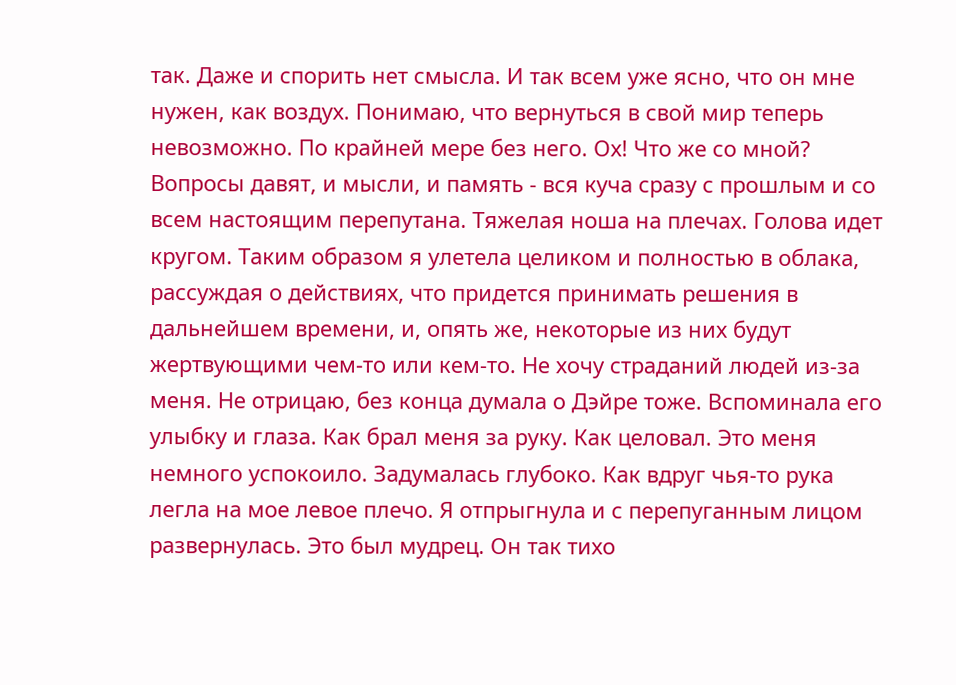так. Даже и спорить нет смысла. И так всем уже ясно, что он мне нужен, как воздух. Понимаю, что вернуться в свой мир теперь невозможно. По крайней мере без него. Ох! Что же со мной? Вопросы давят, и мысли, и память - вся куча сразу с прошлым и со всем настоящим перепутана. Тяжелая ноша на плечах. Голова идет кругом. Таким образом я улетела целиком и полностью в облака, рассуждая о действиях, что придется принимать решения в дальнейшем времени, и, опять же, некоторые из них будут жертвующими чем-то или кем-то. Не хочу страданий людей из-за меня. Не отрицаю, без конца думала о Дэйре тоже. Вспоминала его улыбку и глаза. Как брал меня за руку. Как целовал. Это меня немного успокоило. Задумалась глубоко. Как вдруг чья-то рука легла на мое левое плечо. Я отпрыгнула и с перепуганным лицом развернулась. Это был мудрец. Он так тихо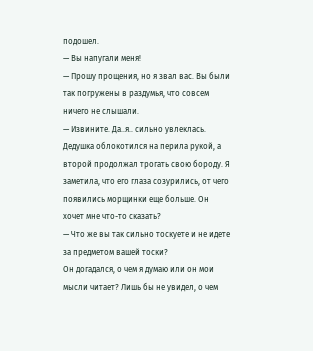подошел.
— Вы напугали меня!
— Прошу прощения, но я звал вас. Вы были так погружены в раздумья, что совсем ничего не слышали.
— Извините. Да..я.. сильно увлеклась.
Дедушка облокотился на перила рукой, а второй продолжал трогать свою бороду. Я заметила, что его глаза созурились, от чего появились морщинки еще больше. Он хочет мне что-то сказать?
— Что же вы так сильно тоскуете и не идете за предметом вашей тоски?
Он догадался, о чем я думаю или он мои мысли читает? Лишь бы не увидел, о чем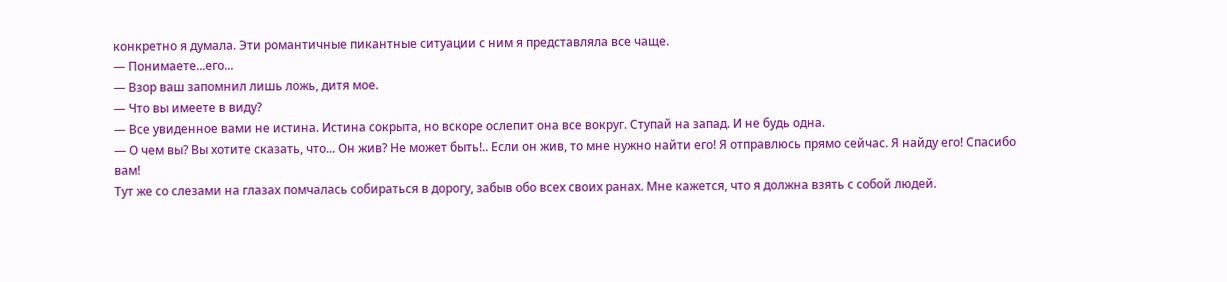конкретно я думала. Эти романтичные пикантные ситуации с ним я представляла все чаще.
— Понимаете...его...
— Взор ваш запомнил лишь ложь, дитя мое.
— Что вы имеете в виду?
— Все увиденное вами не истина. Истина сокрыта, но вскоре ослепит она все вокруг. Ступай на запад. И не будь одна.
— О чем вы? Вы хотите сказать, что... Он жив? Не может быть!.. Если он жив, то мне нужно найти его! Я отправлюсь прямо сейчас. Я найду его! Спасибо вам!
Тут же со слезами на глазах помчалась собираться в дорогу, забыв обо всех своих ранах. Мне кажется, что я должна взять с собой людей.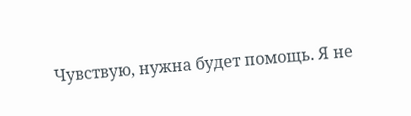Чувствую, нужна будет помощь. Я не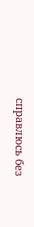справлюсь без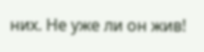них. Не уже ли он жив!